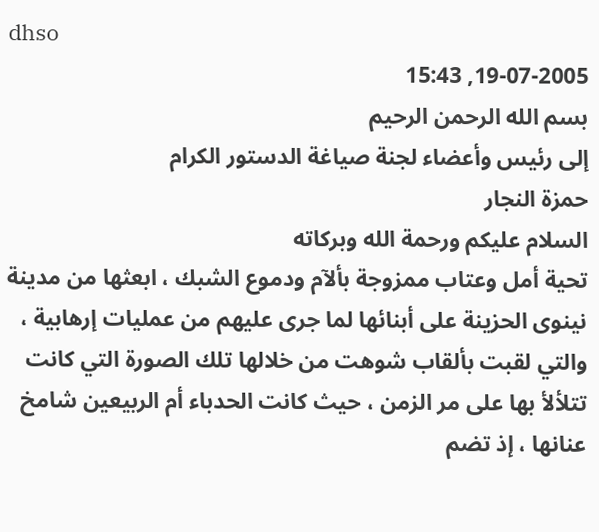dhso
19-07-2005, 15:43
بسم الله الرحمن الرحيم
إلى رئيس وأعضاء لجنة صياغة الدستور الكرام
حمزة النجار
السلام عليكم ورحمة الله وبركاته
تحية أمل وعتاب ممزوجة بألآم ودموع الشبك ، ابعثها من مدينة نينوى الحزينة على أبنائها لما جرى عليهم من عمليات إرهابية ، والتي لقبت بألقاب شوهت من خلالها تلك الصورة التي كانت تتلألأ بها على مر الزمن ، حيث كانت الحدباء أم الربيعين شامخ عنانها ، إذ تضم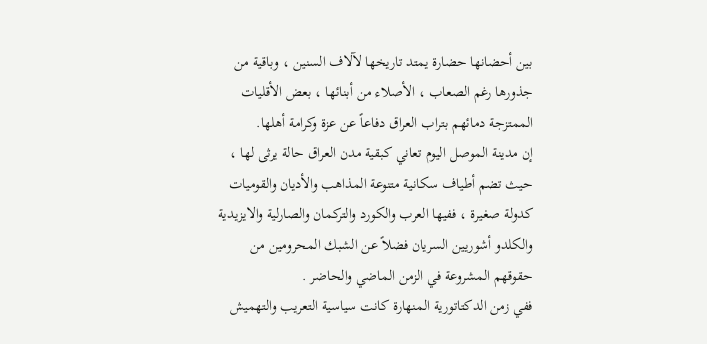بين أحضانها حضارة يمتد تاريخها لآلاف السنين ، وباقية من جذورها رغم الصعاب ، الأصلاء من أبنائها ، بعض الأقليات الممتزجة دمائهم بتراب العراق دفاعاً عن عزة وكرامة أهلها.
إن مدينة الموصل اليوم تعاني كبقية مدن العراق حالة يرثى لها ، حيث تضم أطياف سكانية متنوعة المذاهب والأديان والقوميات كدولة صغيرة ، ففيها العرب والكورد والتركمان والصارلية والايزيدية والكلدو أشوريين السريان فضلاً عن الشبك المحرومين من حقوقهم المشروعة في الزمن الماضي والحاضر .
ففي زمن الدكتاتورية المنهارة كانت سياسية التعريب والتهميش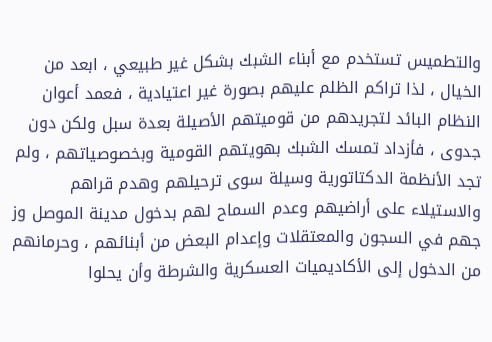والتطميس تستخدم مع أبناء الشبك بشكل غير طبيعي ، ابعد من الخيال ، لذا تراكم الظلم عليهم بصورة غير اعتيادية ، فعمد أعوان النظام البائد لتجريدهم من قوميتهم الأصيلة بعدة سبل ولكن دون جدوى ، فأزداد تمسك الشبك بهويتهم القومية وبخصوصياتهم ، ولم تجد الأنظمة الدكتاتورية وسيلة سوى ترحيلهم وهدم قراهم والاستيلاء على أراضيهم وعدم السماح لهم بدخول مدينة الموصل وز جهم في السجون والمعتقلات وإعدام البعض من أبنائهم ، وحرمانهم من الدخول إلى الأكاديميات العسكرية والشرطة وأن يحلوا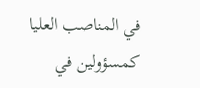في المناصب العليا كمسؤولين في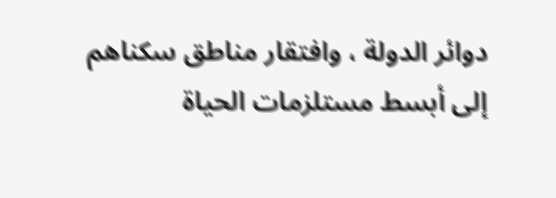دوائر الدولة ، وافتقار مناطق سكناهم إلى أبسط مستلزمات الحياة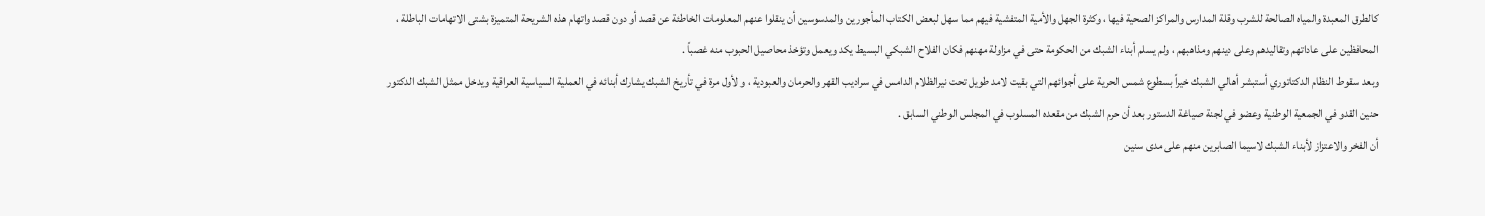كالطرق المعبدة والمياه الصالحة للشرب وقلة المدارس والمراكز الصحية فيها ، وكثرة الجهل والأمية المتفشية فيهم مما سهل لبعض الكتاب المأجورين والمدسوسين أن ينقلوا عنهم المعلومات الخاطئة عن قصد أو دون قصد واتهام هذه الشريحة المتميزة بشتى الاتهامات الباطلة ، المحافظين على عاداتهم وتقاليدهم وعلى دينهم ومذاهبهم ، ولم يسلم أبناء الشبك من الحكومة حتى في مزاولة مهنهم فكان الفلاح الشبكي البسيط يكد ويعمل وتؤخذ محاصيل الحبوب منه غصباً .
وبعد سقوط النظام الدكتاتوري أستبشر أهالي الشبك خيراً بسطوع شمس الحرية على أجوائهم التي بقيت لامد طويل تحت نيرالظلام الدامس في سراديب القهر والحرمان والعبودية ، و لأول مرة في تأريخ الشبك يشارك أبنائه في العملية السياسية العراقية ويدخل ممثل الشبك الدكتور حنين القدو في الجمعية الوطنية وعضو في لجنة صياغة الدستور بعد أن حرم الشبك من مقعده المسلوب في المجلس الوطني السابق .
أن الفخر والاعتزاز لأبناء الشبك لاسيما الصابرين منهم على مدى سنين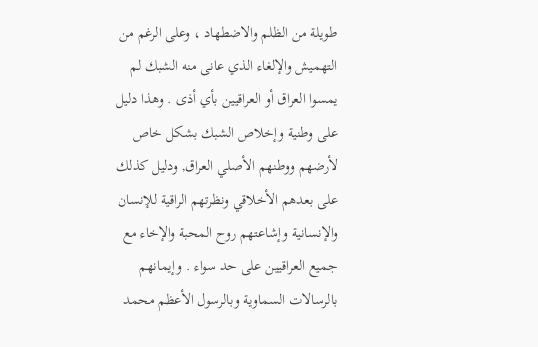طويلة من الظلم والاضطهاد ، وعلى الرغم من التهميش والإلغاء الذي عانى منه الشبك لم يمسوا العراق أو العراقيين بأي أذى . وهذا دليل على وطنية وإخلاص الشبك بشكل خاص لأرضهم ووطنهم الأصلي العراق, ودليل كذلك على بعدهم الأخلاقي ونظرتهم الراقية للإنسان والإنسانية وإشاعتهم روح المحبة والإخاء مع جميع العراقيين على حد سواء . وإيمانهم بالرسالات السماوية وبالرسول الأعظم محمد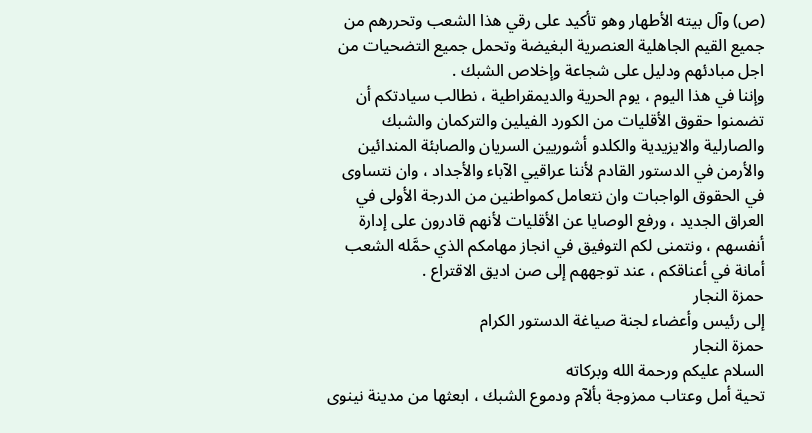(ص) وآل بيته الأطهار وهو تأكيد على رقي هذا الشعب وتحررهم من جميع القيم الجاهلية العنصرية البغيضة وتحمل جميع التضحيات من اجل مبادئهم ودليل على شجاعة وإخلاص الشبك .
وإننا في هذا اليوم ، يوم الحرية والديمقراطية ، نطالب سيادتكم أن تضمنوا حقوق الأقليات من الكورد الفيلين والتركمان والشبك والصارلية والايزيدية والكلدو أشوريين السريان والصابئة المندائين والأرمن في الدستور القادم لأننا عراقيي الآباء والأجداد ، وان نتساوى في الحقوق الواجبات وان نتعامل كمواطنين من الدرجة الأولى في العراق الجديد ، ورفع الوصايا عن الأقليات لأنهم قادرون على إدارة أنفسهم ، ونتمنى لكم التوفيق في انجاز مهامكم الذي حمَّله الشعب أمانة في أعناقكم ، عند توجههم إلى صن اديق الاقتراع .
حمزة النجار
إلى رئيس وأعضاء لجنة صياغة الدستور الكرام
حمزة النجار
السلام عليكم ورحمة الله وبركاته
تحية أمل وعتاب ممزوجة بألآم ودموع الشبك ، ابعثها من مدينة نينوى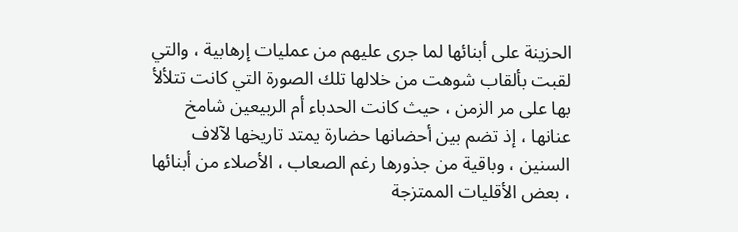الحزينة على أبنائها لما جرى عليهم من عمليات إرهابية ، والتي لقبت بألقاب شوهت من خلالها تلك الصورة التي كانت تتلألأ بها على مر الزمن ، حيث كانت الحدباء أم الربيعين شامخ عنانها ، إذ تضم بين أحضانها حضارة يمتد تاريخها لآلاف السنين ، وباقية من جذورها رغم الصعاب ، الأصلاء من أبنائها ، بعض الأقليات الممتزجة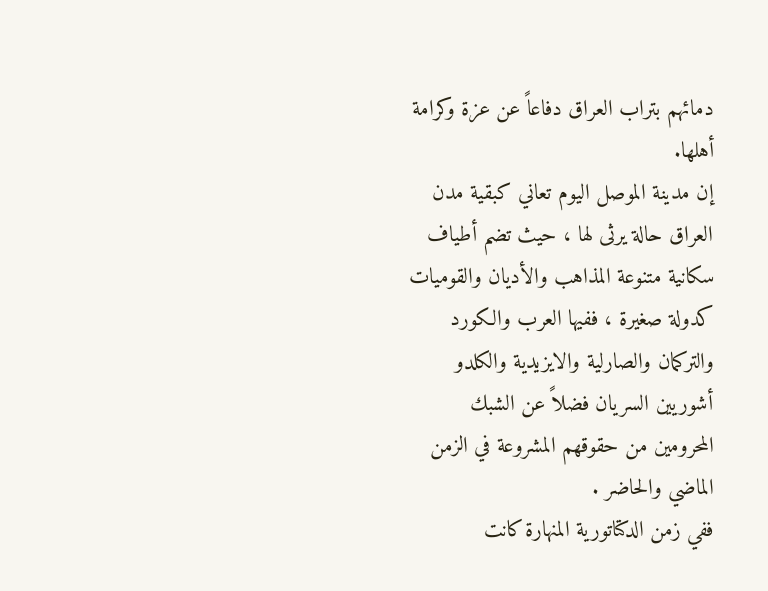دمائهم بتراب العراق دفاعاً عن عزة وكرامة أهلها.
إن مدينة الموصل اليوم تعاني كبقية مدن العراق حالة يرثى لها ، حيث تضم أطياف سكانية متنوعة المذاهب والأديان والقوميات كدولة صغيرة ، ففيها العرب والكورد والتركمان والصارلية والايزيدية والكلدو أشوريين السريان فضلاً عن الشبك المحرومين من حقوقهم المشروعة في الزمن الماضي والحاضر .
ففي زمن الدكتاتورية المنهارة كانت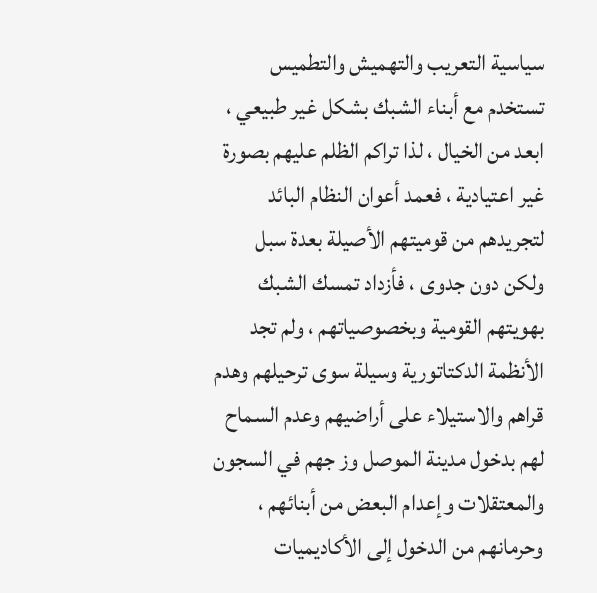سياسية التعريب والتهميش والتطميس تستخدم مع أبناء الشبك بشكل غير طبيعي ، ابعد من الخيال ، لذا تراكم الظلم عليهم بصورة غير اعتيادية ، فعمد أعوان النظام البائد لتجريدهم من قوميتهم الأصيلة بعدة سبل ولكن دون جدوى ، فأزداد تمسك الشبك بهويتهم القومية وبخصوصياتهم ، ولم تجد الأنظمة الدكتاتورية وسيلة سوى ترحيلهم وهدم قراهم والاستيلاء على أراضيهم وعدم السماح لهم بدخول مدينة الموصل وز جهم في السجون والمعتقلات وإعدام البعض من أبنائهم ، وحرمانهم من الدخول إلى الأكاديميات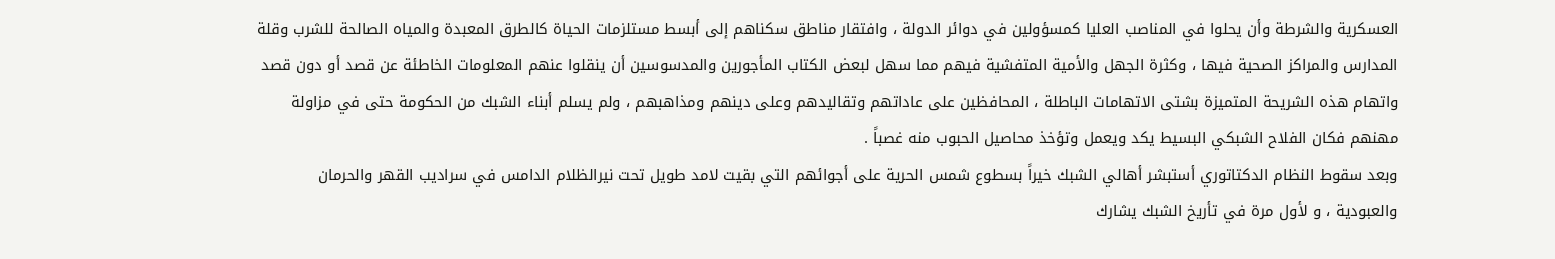العسكرية والشرطة وأن يحلوا في المناصب العليا كمسؤولين في دوائر الدولة ، وافتقار مناطق سكناهم إلى أبسط مستلزمات الحياة كالطرق المعبدة والمياه الصالحة للشرب وقلة المدارس والمراكز الصحية فيها ، وكثرة الجهل والأمية المتفشية فيهم مما سهل لبعض الكتاب المأجورين والمدسوسين أن ينقلوا عنهم المعلومات الخاطئة عن قصد أو دون قصد واتهام هذه الشريحة المتميزة بشتى الاتهامات الباطلة ، المحافظين على عاداتهم وتقاليدهم وعلى دينهم ومذاهبهم ، ولم يسلم أبناء الشبك من الحكومة حتى في مزاولة مهنهم فكان الفلاح الشبكي البسيط يكد ويعمل وتؤخذ محاصيل الحبوب منه غصباً .
وبعد سقوط النظام الدكتاتوري أستبشر أهالي الشبك خيراً بسطوع شمس الحرية على أجوائهم التي بقيت لامد طويل تحت نيرالظلام الدامس في سراديب القهر والحرمان والعبودية ، و لأول مرة في تأريخ الشبك يشارك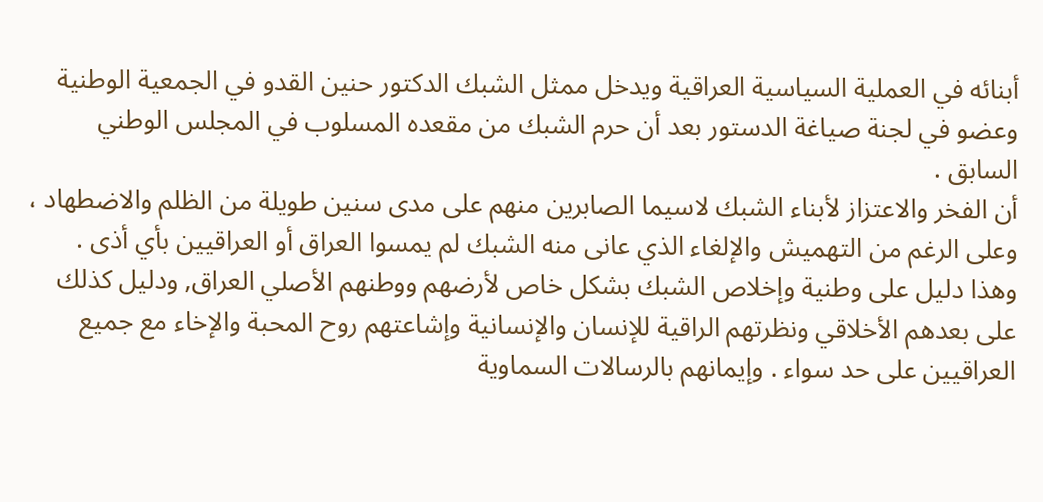أبنائه في العملية السياسية العراقية ويدخل ممثل الشبك الدكتور حنين القدو في الجمعية الوطنية وعضو في لجنة صياغة الدستور بعد أن حرم الشبك من مقعده المسلوب في المجلس الوطني السابق .
أن الفخر والاعتزاز لأبناء الشبك لاسيما الصابرين منهم على مدى سنين طويلة من الظلم والاضطهاد ، وعلى الرغم من التهميش والإلغاء الذي عانى منه الشبك لم يمسوا العراق أو العراقيين بأي أذى . وهذا دليل على وطنية وإخلاص الشبك بشكل خاص لأرضهم ووطنهم الأصلي العراق, ودليل كذلك على بعدهم الأخلاقي ونظرتهم الراقية للإنسان والإنسانية وإشاعتهم روح المحبة والإخاء مع جميع العراقيين على حد سواء . وإيمانهم بالرسالات السماوية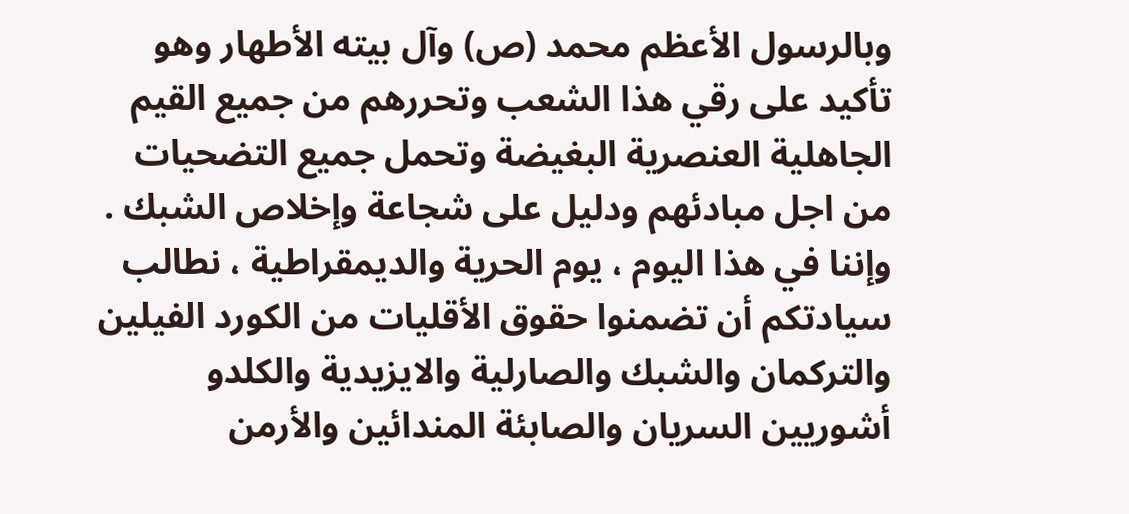وبالرسول الأعظم محمد (ص) وآل بيته الأطهار وهو تأكيد على رقي هذا الشعب وتحررهم من جميع القيم الجاهلية العنصرية البغيضة وتحمل جميع التضحيات من اجل مبادئهم ودليل على شجاعة وإخلاص الشبك .
وإننا في هذا اليوم ، يوم الحرية والديمقراطية ، نطالب سيادتكم أن تضمنوا حقوق الأقليات من الكورد الفيلين والتركمان والشبك والصارلية والايزيدية والكلدو أشوريين السريان والصابئة المندائين والأرمن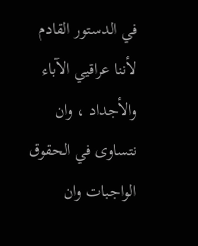في الدستور القادم لأننا عراقيي الآباء والأجداد ، وان نتساوى في الحقوق الواجبات وان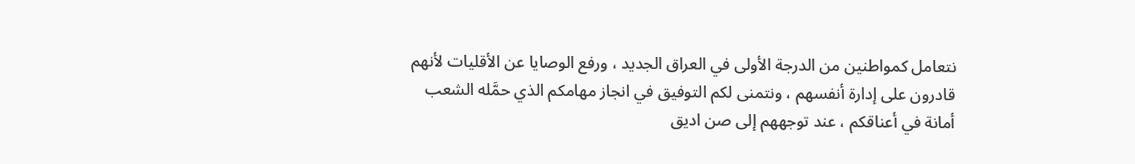نتعامل كمواطنين من الدرجة الأولى في العراق الجديد ، ورفع الوصايا عن الأقليات لأنهم قادرون على إدارة أنفسهم ، ونتمنى لكم التوفيق في انجاز مهامكم الذي حمَّله الشعب أمانة في أعناقكم ، عند توجههم إلى صن اديق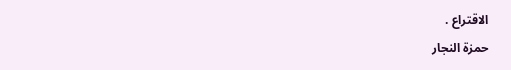الاقتراع .
حمزة النجار